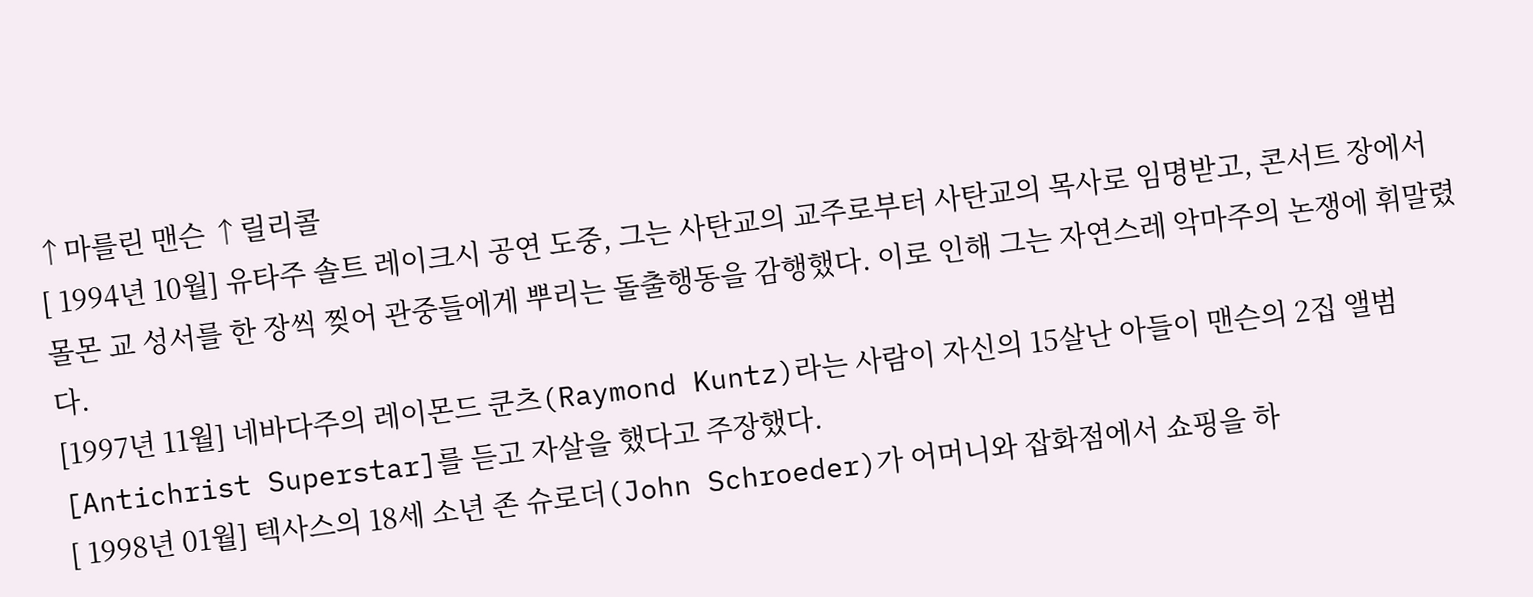↑마를린 맨슨 ↑릴리콜
[ 1994년 10월] 유타주 솔트 레이크시 공연 도중, 그는 사탄교의 교주로부터 사탄교의 목사로 임명받고, 콘서트 장에서 몰몬 교 성서를 한 장씩 찢어 관중들에게 뿌리는 돌출행동을 감행했다. 이로 인해 그는 자연스레 악마주의 논쟁에 휘말렸다.
[1997년 11월] 네바다주의 레이몬드 쿤츠(Raymond Kuntz)라는 사람이 자신의 15살난 아들이 맨슨의 2집 앨범 [Antichrist Superstar]를 듣고 자살을 했다고 주장했다.
[ 1998년 01월] 텍사스의 18세 소년 존 슈로더(John Schroeder)가 어머니와 잡화점에서 쇼핑을 하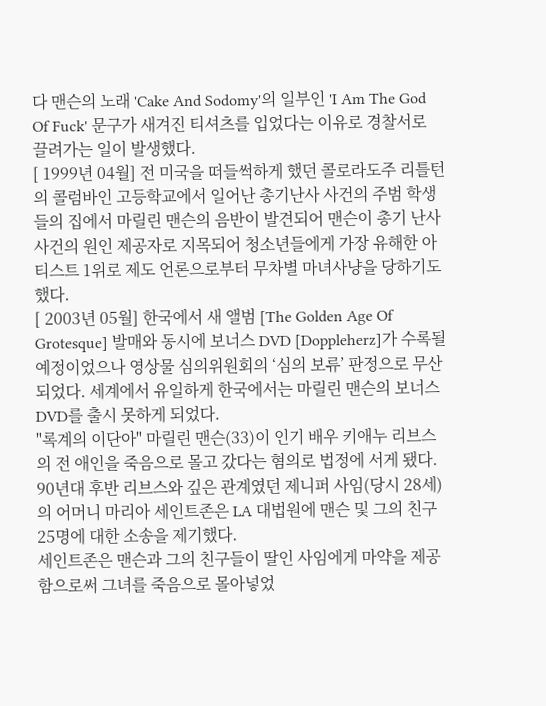다 맨슨의 노래 'Cake And Sodomy'의 일부인 'I Am The God Of Fuck' 문구가 새겨진 티셔츠를 입었다는 이유로 경찰서로 끌려가는 일이 발생했다.
[ 1999년 04월] 전 미국을 떠들썩하게 했던 콜로라도주 리틀턴의 콜럼바인 고등학교에서 일어난 총기난사 사건의 주범 학생들의 집에서 마릴린 맨슨의 음반이 발견되어 맨슨이 총기 난사 사건의 원인 제공자로 지목되어 청소년들에게 가장 유해한 아티스트 1위로 제도 언론으로부터 무차별 마녀사냥을 당하기도 했다.
[ 2003년 05월] 한국에서 새 앨범 [The Golden Age Of Grotesque] 발매와 동시에 보너스 DVD [Doppleherz]가 수록될 예정이었으나 영상물 심의위원회의 ‘심의 보류’ 판정으로 무산되었다. 세계에서 유일하게 한국에서는 마릴린 맨슨의 보너스 DVD를 출시 못하게 되었다.
"록계의 이단아" 마릴린 맨슨(33)이 인기 배우 키애누 리브스의 전 애인을 죽음으로 몰고 갔다는 혐의로 법정에 서게 됐다.
90년대 후반 리브스와 깊은 관계였던 제니퍼 사임(당시 28세)의 어머니 마리아 세인트존은 LA 대법원에 맨슨 및 그의 친구 25명에 대한 소송을 제기했다.
세인트존은 맨슨과 그의 친구들이 딸인 사임에게 마약을 제공함으로써 그녀를 죽음으로 몰아넣었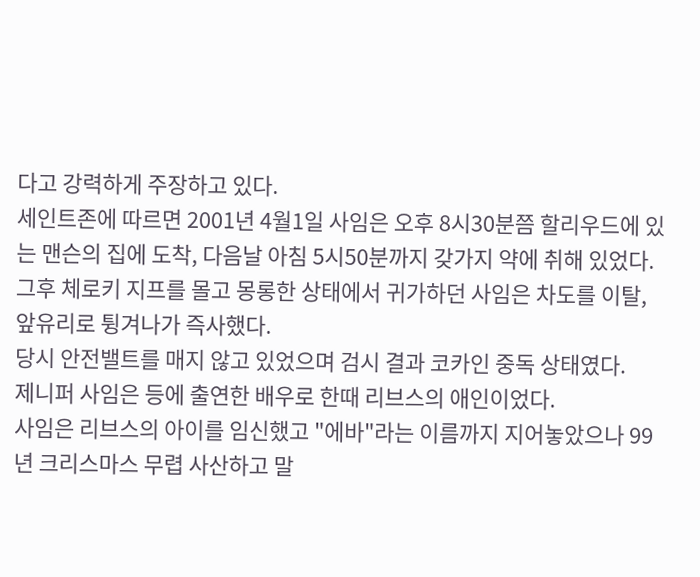다고 강력하게 주장하고 있다.
세인트존에 따르면 2001년 4월1일 사임은 오후 8시30분쯤 할리우드에 있는 맨슨의 집에 도착, 다음날 아침 5시50분까지 갖가지 약에 취해 있었다.
그후 체로키 지프를 몰고 몽롱한 상태에서 귀가하던 사임은 차도를 이탈, 앞유리로 튕겨나가 즉사했다.
당시 안전밸트를 매지 않고 있었으며 검시 결과 코카인 중독 상태였다.
제니퍼 사임은 등에 출연한 배우로 한때 리브스의 애인이었다.
사임은 리브스의 아이를 임신했고 "에바"라는 이름까지 지어놓았으나 99년 크리스마스 무렵 사산하고 말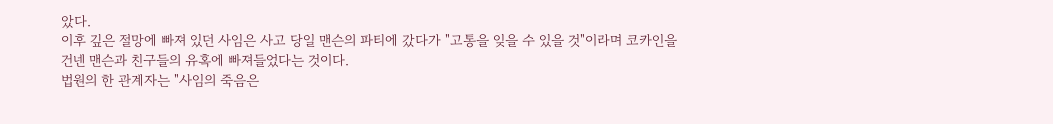았다.
이후 깊은 절망에 빠져 있던 사임은 사고 당일 맨슨의 파티에 갔다가 "고통을 잊을 수 있을 것"이라며 코카인을 건넨 맨슨과 친구들의 유혹에 빠져들었다는 것이다.
법원의 한 관계자는 "사임의 죽음은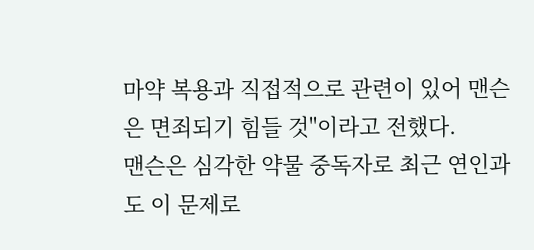마약 복용과 직접적으로 관련이 있어 맨슨은 면죄되기 힘들 것"이라고 전했다.
맨슨은 심각한 약물 중독자로 최근 연인과도 이 문제로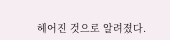헤어진 것으로 알려졌다.